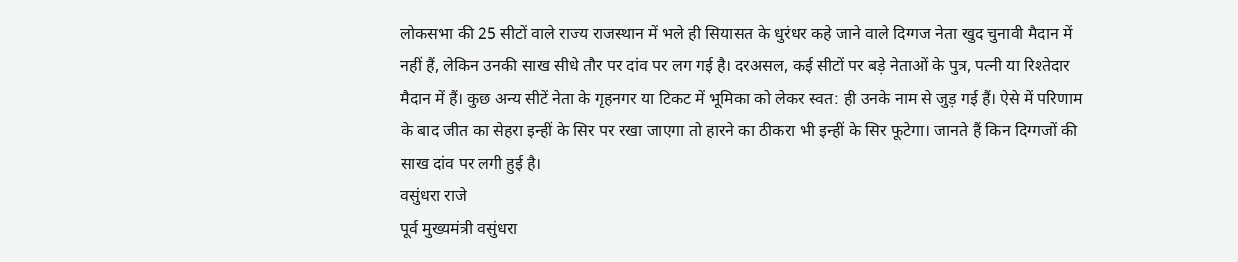लोकसभा की 25 सीटों वाले राज्य राजस्थान में भले ही सियासत के धुरंधर कहे जाने वाले दिग्गज नेता खुद चुनावी मैदान में नहीं हैं, लेकिन उनकी साख सीधे तौर पर दांव पर लग गई है। दरअसल, कई सीटों पर बड़े नेताओं के पुत्र, पत्नी या रिश्तेदार मैदान में हैं। कुछ अन्य सीटें नेता के गृहनगर या टिकट में भूमिका को लेकर स्वत: ही उनके नाम से जुड़ गई हैं। ऐसे में परिणाम के बाद जीत का सेहरा इन्हीं के सिर पर रखा जाएगा तो हारने का ठीकरा भी इन्हीं के सिर फूटेगा। जानते हैं किन दिग्गजों की साख दांव पर लगी हुई है।
वसुंधरा राजे
पूर्व मुख्यमंत्री वसुंधरा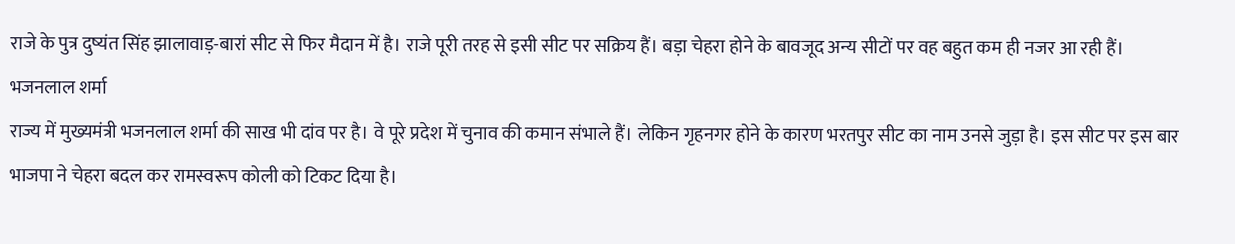राजे के पुत्र दुष्यंत सिंह झालावाड़-बारां सीट से फिर मैदान में है। राजे पूरी तरह से इसी सीट पर सक्रिय हैं। बड़ा चेहरा होने के बावजूद अन्य सीटों पर वह बहुत कम ही नजर आ रही हैं।
भजनलाल शर्मा
राज्य में मुख्यमंत्री भजनलाल शर्मा की साख भी दांव पर है। वे पूरे प्रदेश में चुनाव की कमान संभाले हैं। लेकिन गृहनगर होने के कारण भरतपुर सीट का नाम उनसे जुड़ा है। इस सीट पर इस बार भाजपा ने चेहरा बदल कर रामस्वरूप कोली को टिकट दिया है।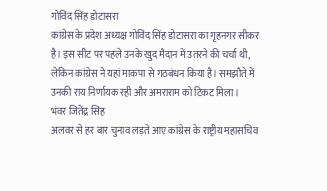गोविंद सिंह डोटासरा
कांग्रेस के प्रदेश अध्यक्ष गोविंद सिंह डोटासरा का गृहनगर सीकर है। इस सीट पर पहले उनके खुद मैदान में उतरने की चर्चा थी, लेकिन कांग्रेस ने यहां माकपा से गठबंधन किया है। समझौते में उनकी राय निर्णायक रही और अमराराम को टिकट मिला।
भंवर जितेंद्र सिंह
अलवर से हर बार चुनाव लड़ते आए कांग्रेस के राष्ट्रीय महासचिव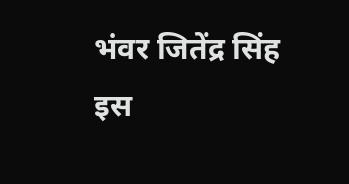भंवर जितेंद्र सिंह इस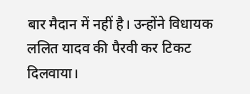बार मैदान में नहीं है। उन्होंने विधायक ललित यादव की पैरवी कर टिकट दिलवाया।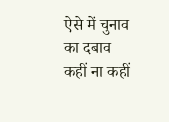ऐसे में चुनाव का दबाव कहीं ना कहीं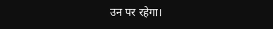उन पर रहेगा।